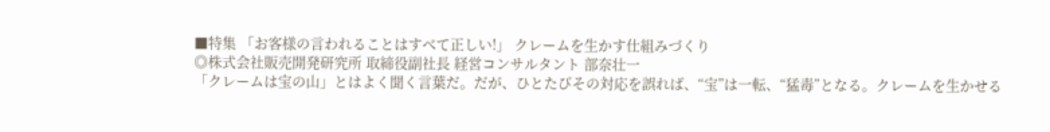■特集 「お客様の言われることはすべて正しい!」 クレームを生かす仕組みづくり
◎株式会社販売開発研究所 取締役副社長 経営コンサルタント 部奈壮一
「クレームは宝の山」とはよく聞く言葉だ。だが、ひとたびその対応を誤れば、“宝”は一転、“猛毒”となる。クレームを生かせる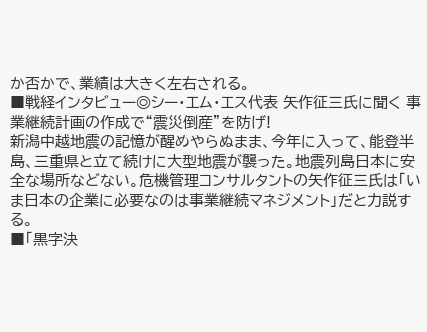か否かで、業績は大きく左右される。
■戦経インタビュー◎シー・エム・エス代表 矢作征三氏に聞く 事業継続計画の作成で“震災倒産”を防げ!
新潟中越地震の記憶が醒めやらぬまま、今年に入って、能登半島、三重県と立て続けに大型地震が襲った。地震列島日本に安全な場所などない。危機管理コンサルタントの矢作征三氏は「いま日本の企業に必要なのは事業継続マネジメント」だと力説する。
■「黒字決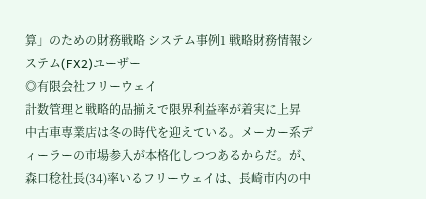算」のための財務戦略 システム事例1 戦略財務情報システム(FX2)ユーザー
◎有限会社フリーウェイ
計数管理と戦略的品揃えで限界利益率が着実に上昇
中古車専業店は冬の時代を迎えている。メーカー系ディーラーの市場参入が本格化しつつあるからだ。が、森口稔社長(34)率いるフリーウェイは、長崎市内の中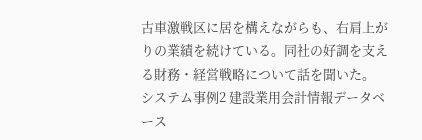古車激戦区に居を構えながらも、右肩上がりの業績を続けている。同社の好調を支える財務・経営戦略について話を聞いた。
システム事例2 建設業用会計情報データベース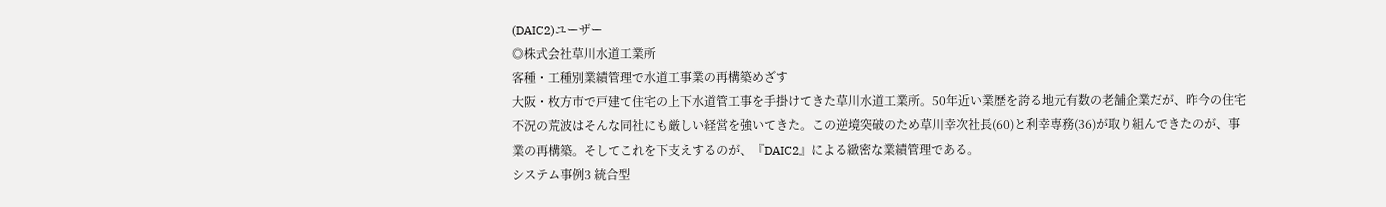(DAIC2)ユーザー
◎株式会社草川水道工業所
客種・工種別業績管理で水道工事業の再構築めざす
大阪・枚方市で戸建て住宅の上下水道管工事を手掛けてきた草川水道工業所。50年近い業歴を誇る地元有数の老舗企業だが、昨今の住宅不況の荒波はそんな同社にも厳しい経営を強いてきた。この逆境突破のため草川幸次社長(60)と利幸専務(36)が取り組んできたのが、事業の再構築。そしてこれを下支えするのが、『DAIC2』による緻密な業績管理である。
システム事例3 統合型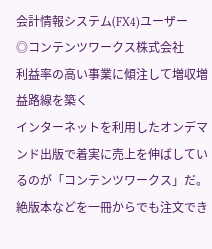会計情報システム(FX4)ユーザー
◎コンテンツワークス株式会社
利益率の高い事業に傾注して増収増益路線を築く
インターネットを利用したオンデマンド出版で着実に売上を伸ばしているのが「コンテンツワークス」だ。絶版本などを一冊からでも注文でき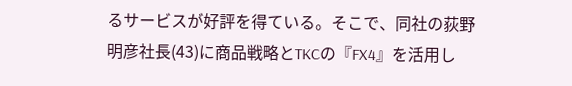るサービスが好評を得ている。そこで、同社の荻野明彦社長(43)に商品戦略とTKCの『FX4』を活用し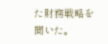た財務戦略を聞いた。